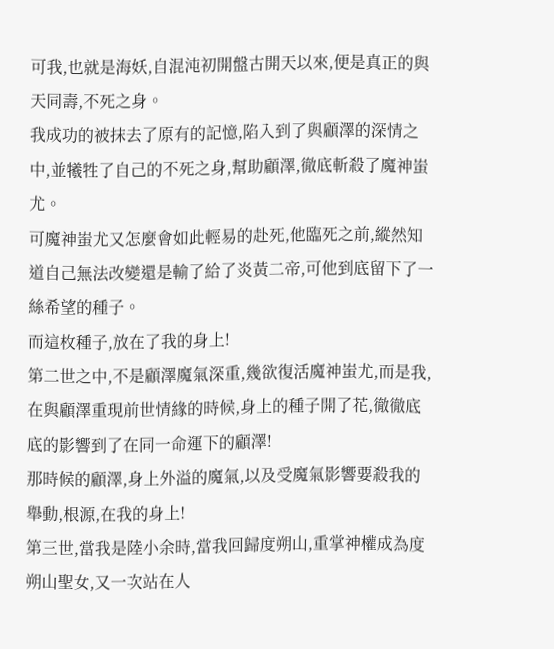可我,也就是海妖,自混沌初開盤古開天以來,便是真正的與天同壽,不死之身。
我成功的被抹去了原有的記憶,陷入到了與顧澤的深情之中,並犧牲了自己的不死之身,幫助顧澤,徹底斬殺了魔神蚩尤。
可魔神蚩尤又怎麼會如此輕易的赴死,他臨死之前,縱然知道自己無法改變還是輸了給了炎黃二帝,可他到底留下了一絲希望的種子。
而這枚種子,放在了我的身上!
第二世之中,不是顧澤魔氣深重,幾欲復活魔神蚩尤,而是我,在與顧澤重現前世情緣的時候,身上的種子開了花,徹徹底底的影響到了在同一命運下的顧澤!
那時候的顧澤,身上外溢的魔氣,以及受魔氣影響要殺我的舉動,根源,在我的身上!
第三世,當我是陸小余時,當我回歸度朔山,重掌神權成為度朔山聖女,又一次站在人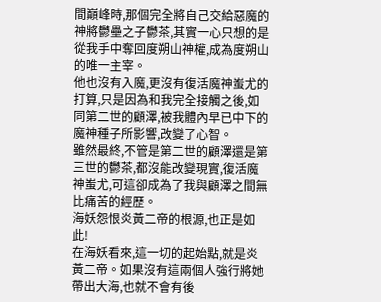間巔峰時,那個完全將自己交給惡魔的神將鬱壘之子鬱茶,其實一心只想的是從我手中奪回度朔山神權,成為度朔山的唯一主宰。
他也沒有入魔,更沒有復活魔神蚩尤的打算,只是因為和我完全接觸之後,如同第二世的顧澤,被我體內早已中下的魔神種子所影響,改變了心智。
雖然最終,不管是第二世的顧澤還是第三世的鬱茶,都沒能改變現實,復活魔神蚩尤,可這卻成為了我與顧澤之間無比痛苦的經歷。
海妖怨恨炎黃二帝的根源,也正是如此!
在海妖看來,這一切的起始點,就是炎黃二帝。如果沒有這兩個人強行將她帶出大海,也就不會有後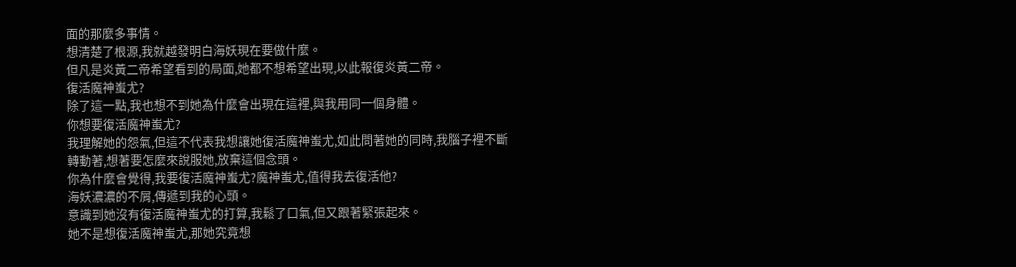面的那麼多事情。
想清楚了根源,我就越發明白海妖現在要做什麼。
但凡是炎黃二帝希望看到的局面,她都不想希望出現,以此報復炎黃二帝。
復活魔神蚩尤?
除了這一點,我也想不到她為什麼會出現在這裡,與我用同一個身體。
你想要復活魔神蚩尤?
我理解她的怨氣,但這不代表我想讓她復活魔神蚩尤,如此問著她的同時,我腦子裡不斷轉動著,想著要怎麼來說服她,放棄這個念頭。
你為什麼會覺得,我要復活魔神蚩尤?魔神蚩尤,值得我去復活他?
海妖濃濃的不屑,傳遞到我的心頭。
意識到她沒有復活魔神蚩尤的打算,我鬆了口氣,但又跟著緊張起來。
她不是想復活魔神蚩尤,那她究竟想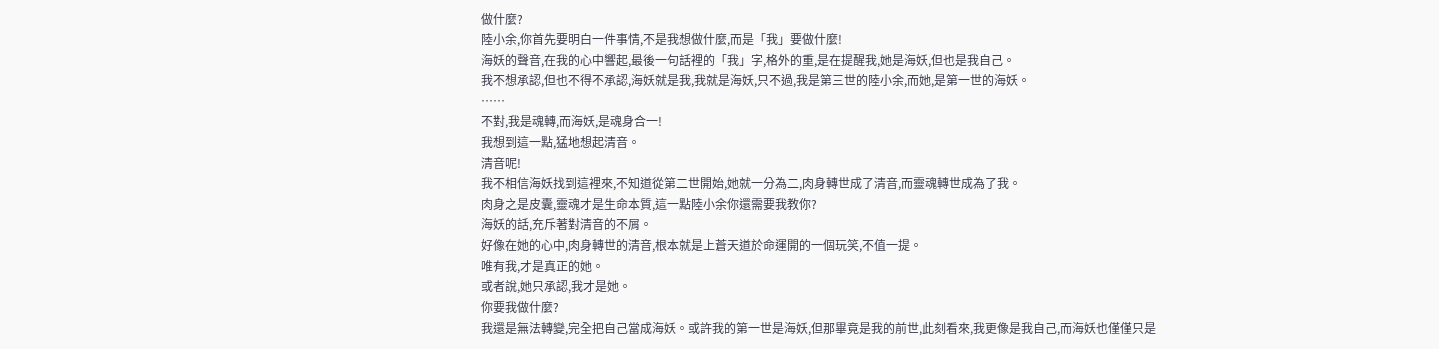做什麼?
陸小余,你首先要明白一件事情,不是我想做什麼,而是「我」要做什麼!
海妖的聲音,在我的心中響起,最後一句話裡的「我」字,格外的重,是在提醒我,她是海妖,但也是我自己。
我不想承認,但也不得不承認,海妖就是我,我就是海妖,只不過,我是第三世的陸小余,而她,是第一世的海妖。
……
不對,我是魂轉,而海妖,是魂身合一!
我想到這一點,猛地想起清音。
清音呢!
我不相信海妖找到這裡來,不知道從第二世開始,她就一分為二,肉身轉世成了清音,而靈魂轉世成為了我。
肉身之是皮囊,靈魂才是生命本質,這一點陸小余你還需要我教你?
海妖的話,充斥著對清音的不屑。
好像在她的心中,肉身轉世的清音,根本就是上蒼天道於命運開的一個玩笑,不值一提。
唯有我,才是真正的她。
或者說,她只承認,我才是她。
你要我做什麼?
我還是無法轉變,完全把自己當成海妖。或許我的第一世是海妖,但那畢竟是我的前世,此刻看來,我更像是我自己,而海妖也僅僅只是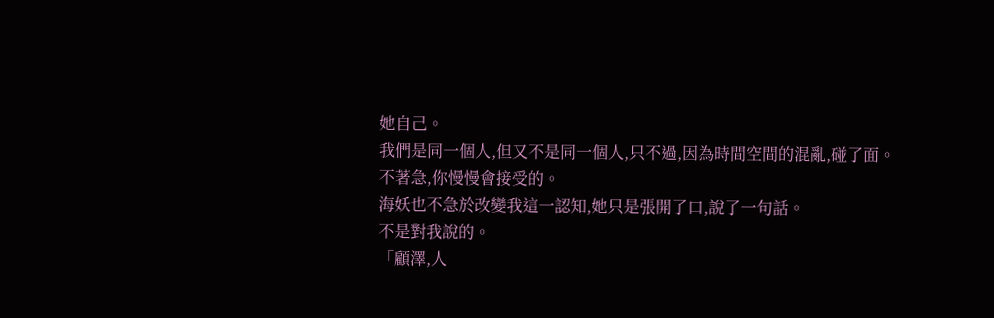她自己。
我們是同一個人,但又不是同一個人,只不過,因為時間空間的混亂,碰了面。
不著急,你慢慢會接受的。
海妖也不急於改變我這一認知,她只是張開了口,說了一句話。
不是對我說的。
「顧澤,人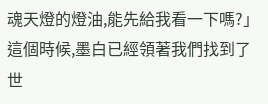魂天燈的燈油,能先給我看一下嗎?」
這個時候,墨白已經領著我們找到了世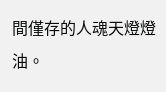間僅存的人魂天燈燈油。